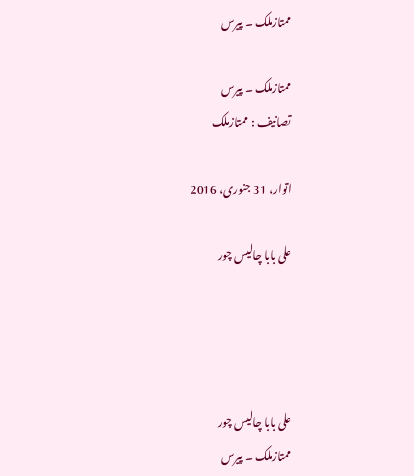ممتازملک ۔ پیرس

ممتازملک ۔ پیرس
تصانیف : ممتازملک

اتوار، 31 جنوری، 2016

علی بابا چالیس چور




علی بابا چالیس چور
ممتازملک ۔ پیرس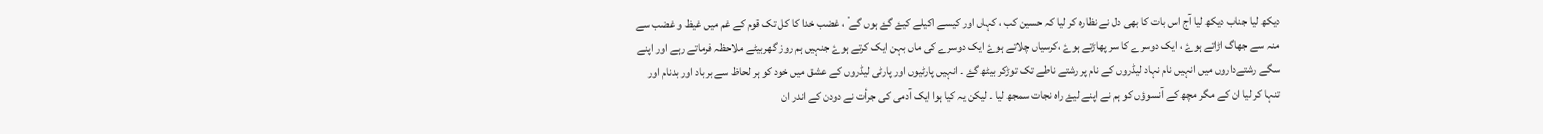دیکھ لیا جناب دیکھ لیا آج اس بات کا بھی دل نے نظارہ کر لیا کہ حسین کب ، کہاں اور کیسے اکیلے کیۓ گۓ ہوں گے ۫ ، غضب خدا کا کل تک قوم کے غم میں غیظ و غضب سے منہ سے جھاگ اڑاتے ہوۓ ، ایک دوسرے کا سر پھاڑتے ہوۓ ،کرسیاں چلاتے ہوۓ ایک دوسرے کی ماں بہن ایک کرتے ہوۓ جنہیں ہم روز گھربیٹے ملاحظہ فرماتے رہے اور اپنے سگے رشتےداروں میں انہیں نام نہاد لیڈروں کے نام پر رشتے ناطے تک توڑکر بیٹھ گۓ ۔ انہیں پارٹیوں اور پارٹی لیڈروں کے عشق میں خود کو ہر لحاظ سے برباد اور بدنام اور تنہا کر لیا ان کے مگر مچھ کے آنسوؤں کو ہم نے اپنے لیۓ راہ نجات سمجھ لیا ۔ لیکن یہ کیا ہوا ایک آدمی کی جرأت نے دودن کے اندر ان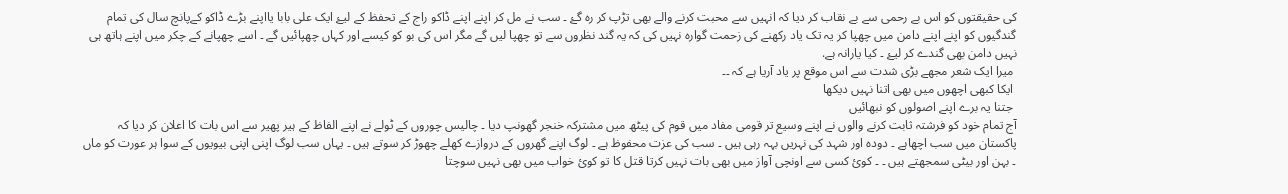کی حقیقتوں کو اس بے رحمی سے بے نقاب کر دیا کہ انہیں سے محبت کرنے والے بھی تڑپ کر رہ گۓ ۔ سب نے مل کر اپنے اپنے ڈاکو راج کے تحفظ کے لیۓ ایک علی بابا یااپنے بڑے ڈاکو کےپانچ سال کی تمام گندگیوں کو اپنے اپنے دامن میں چھپا کر یہ تک یاد رکھنے کی زحمت گوارہ نہیں کی کہ یہ گند نظروں سے تو چھپا لیں گے مگر اس کی بو کو کیسے اور کہاں چھپائیں گے ۔ اسے چھپانے کے چکر میں اپنے ہاتھ ہی نہیں دامن بھی گندے کر لیۓ ۔ کیا یارانہ ہے.
 میرا ایک شعر مجھے بڑی شدت سے اس موقع پر یاد آریا ہے کہ ۔۔
 ایکا کبھی اچھوں میں بھی اتنا نہیں دیکھا
 جتنا یہ برے اپنے اصولوں کو نبھائیں
آج تمام خود کو فرشتہ ثابت کرنے والوں نے اپنے وسیع تر قومی مفاد میں قوم کی پیٹھ میں مشترکہ خنجر گھونپ دیا ۔ چالیس چوروں کے ٹولے نے اپنے الفاظ کے ہیر پھیر سے اس بات کا اعلان کر دیا کہ پاکستان میں سب اچھاہے ۔ دودہ اور شہد کی نہریں بہہ رہی ہیں ۔ سب کی عزت محفوظ ہے ۔ لوگ اپنے گھروں کے دروازے کھلے چھوڑ کر سوتے ہیں ۔ یہاں سب لوگ اپنی اپنی بیویوں کے سوا ہر عورت کو ماں ۔ بہن اور بیٹی سمجھتے ہیں ۔ ۔ کوئ کسی سے اونچی آواز میں بھی بات نہیں کرتا قتل کا تو کوئ خواب میں بھی نہیں سوچتا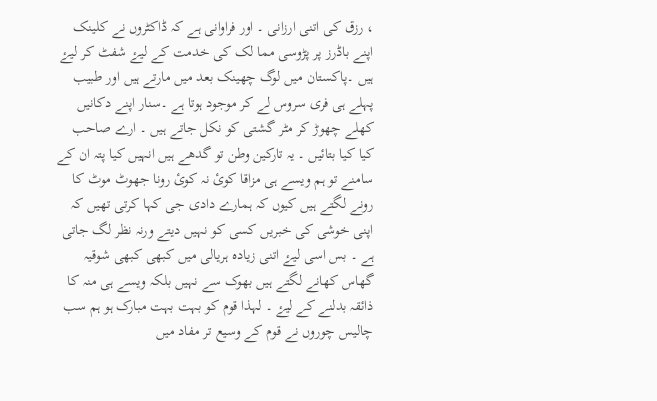، رزق کی اتنی ارزانی ۔ اور فراوانی ہے کہ ڈاکٹروں نے کلینک اپنے باڈرز پر پڑوسی مما لک کی خدمت کے لیۓ شفٹ کر لیۓ ہیں ۔پاکستان میں لوگ چھینک بعد میں مارتے ہیں اور طبیب پہلے ہی فری سروس لے کر موجود ہوتا ہے ۔سنار اپنے دکانیں کھلے چھوڑ کر مٹر گشتی کو نکل جاتے ہیں ۔ ارے صاحب کیا کیا بتائیں ۔ یہ تارکین وطن تو گدھے ہیں انہیں کیا پتہ ان کے سامنے تو ہم ویسے ہی مزاقا کوئ نہ کوئ رونا جھوٹ موٹ کا رونے لگتے ہیں کیوں کہ ہمارے دادی جی کہا کرتی تھیں کہ اپنی خوشی کی خبریں کسی کو نہیں دیتے ورنہ نظر لگ جاتی ہے ۔ بس اسی لیۓ اتنی زیادہ ہریالی میں کبھی کبھی شوقیہ گھاس کھانے لگتے ہیں بھوک سے نہیں بلکہ ویسے ہی منہ کا ذائقہ بدلنے کے لیۓ ۔ لہذا قوم کو بہت بہت مبارک ہو ہم سب چالیس چوروں نے قوم کے وسیع تر مفاد میں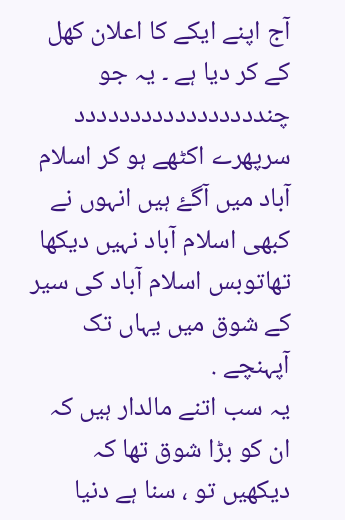آج اپنے ایکے کا اعلان کھل کے کر دیا ہے ۔ یہ جو چنددددددددددددددددد سرپھرے اکٹھے ہو کر اسلام آباد میں آگۓ ہیں انہوں نے کبھی اسلام آباد نہیں دیکھا تھاتوبس اسلام آباد کی سیر کے شوق میں یہاں تک آپہنچے .
یہ سب اتنے مالدار ہیں کہ ان کو بڑا شوق تھا کہ دیکھیں تو ، سنا ہے دنیا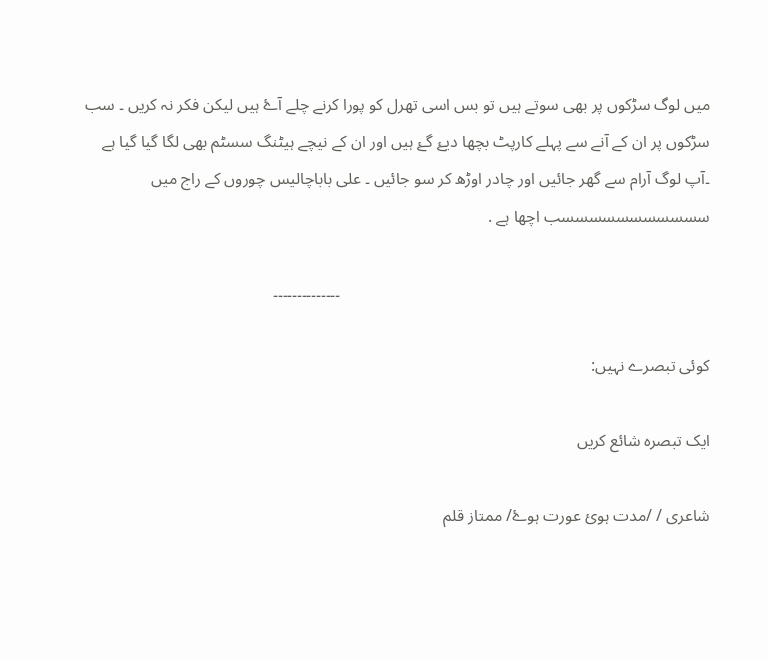میں لوگ سڑکوں پر بھی سوتے ہیں تو بس اسی تھرل کو پورا کرنے چلے آۓ ہیں لیکن فکر نہ کریں ۔ سب سڑکوں پر ان کے آنے سے پہلے کارپٹ بچھا دیۓ گۓ ہیں اور ان کے نیچے ہیٹنگ سسٹم بھی لگا گیا گیا ہے ۔آپ لوگ آرام سے گھر جائیں اور چادر اوڑھ کر سو جائیں ۔ علی باباچالیس چوروں کے راج میں
سسسسسسسسسسسب اچھا ہے .

                                                                                         ۔۔۔۔۔۔۔۔۔۔۔۔۔۔

کوئی تبصرے نہیں:

ایک تبصرہ شائع کریں

شاعری / /مدت ہوئ عورت ہوۓ/ ممتاز قلم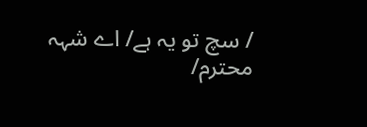/ سچ تو یہ ہے/ اے شہہ محترم/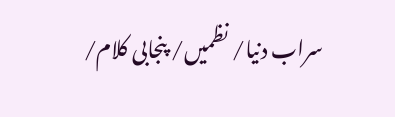سراب دنیا/ نظمیں/ پنجابی کلام/